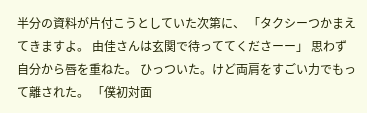半分の資料が片付こうとしていた次第に、 「タクシーつかまえてきますよ。 由佳さんは玄関で待っててくださーー」 思わず自分から唇を重ねた。 ひっついた。けど両肩をすごい力でもって離された。 「僕初対面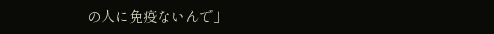の人に免疫ないんで」